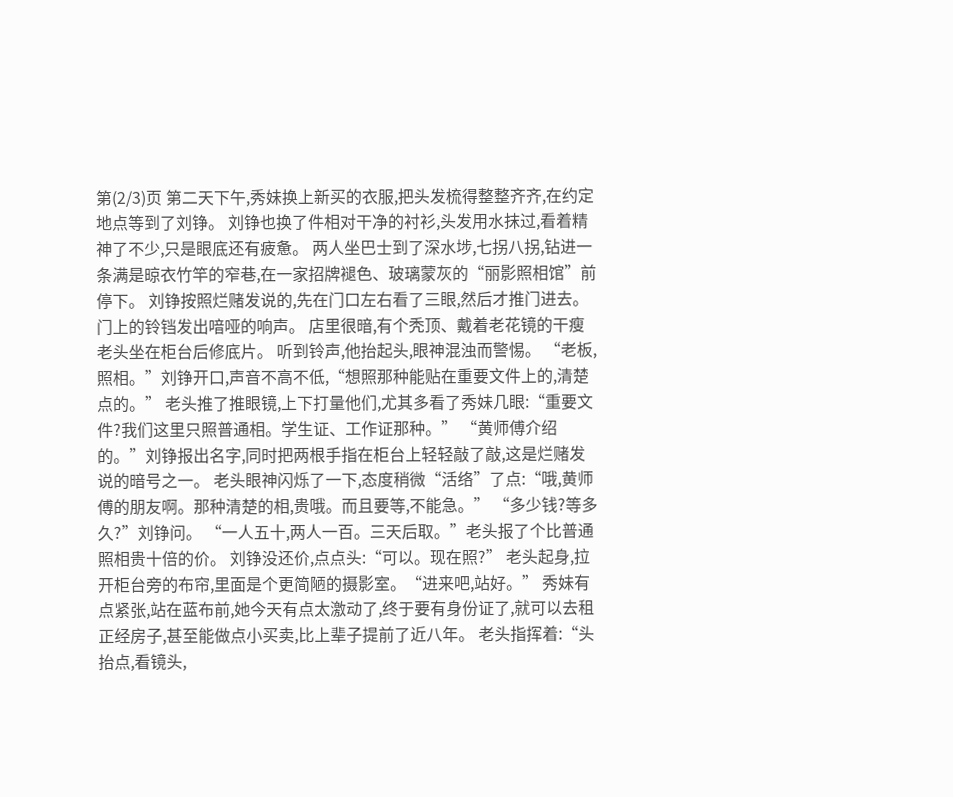第(2/3)页 第二天下午,秀妹换上新买的衣服,把头发梳得整整齐齐,在约定地点等到了刘铮。 刘铮也换了件相对干净的衬衫,头发用水抹过,看着精神了不少,只是眼底还有疲惫。 两人坐巴士到了深水埗,七拐八拐,钻进一条满是晾衣竹竿的窄巷,在一家招牌褪色、玻璃蒙灰的“丽影照相馆”前停下。 刘铮按照烂赌发说的,先在门口左右看了三眼,然后才推门进去。 门上的铃铛发出喑哑的响声。 店里很暗,有个秃顶、戴着老花镜的干瘦老头坐在柜台后修底片。 听到铃声,他抬起头,眼神混浊而警惕。 “老板,照相。”刘铮开口,声音不高不低,“想照那种能贴在重要文件上的,清楚点的。” 老头推了推眼镜,上下打量他们,尤其多看了秀妹几眼:“重要文件?我们这里只照普通相。学生证、工作证那种。” “黄师傅介绍的。”刘铮报出名字,同时把两根手指在柜台上轻轻敲了敲,这是烂赌发说的暗号之一。 老头眼神闪烁了一下,态度稍微“活络”了点:“哦,黄师傅的朋友啊。那种清楚的相,贵哦。而且要等,不能急。” “多少钱?等多久?”刘铮问。 “一人五十,两人一百。三天后取。”老头报了个比普通照相贵十倍的价。 刘铮没还价,点点头:“可以。现在照?” 老头起身,拉开柜台旁的布帘,里面是个更简陋的摄影室。“进来吧,站好。” 秀妹有点紧张,站在蓝布前,她今天有点太激动了,终于要有身份证了,就可以去租正经房子,甚至能做点小买卖,比上辈子提前了近八年。 老头指挥着:“头抬点,看镜头,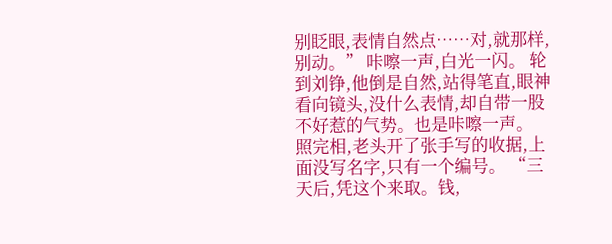别眨眼,表情自然点……对,就那样,别动。” 咔嚓一声,白光一闪。 轮到刘铮,他倒是自然,站得笔直,眼神看向镜头,没什么表情,却自带一股不好惹的气势。也是咔嚓一声。 照完相,老头开了张手写的收据,上面没写名字,只有一个编号。 “三天后,凭这个来取。钱,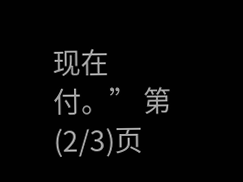现在付。” 第(2/3)页